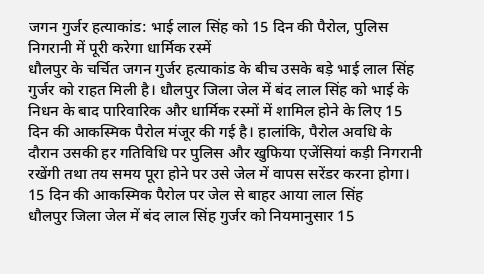जगन गुर्जर हत्याकांड: भाई लाल सिंह को 15 दिन की पैरोल, पुलिस निगरानी में पूरी करेगा धार्मिक रस्में
धौलपुर के चर्चित जगन गुर्जर हत्याकांड के बीच उसके बड़े भाई लाल सिंह गुर्जर को राहत मिली है। धौलपुर जिला जेल में बंद लाल सिंह को भाई के निधन के बाद पारिवारिक और धार्मिक रस्मों में शामिल होने के लिए 15 दिन की आकस्मिक पैरोल मंजूर की गई है। हालांकि, पैरोल अवधि के दौरान उसकी हर गतिविधि पर पुलिस और खुफिया एजेंसियां कड़ी निगरानी रखेंगी तथा तय समय पूरा होने पर उसे जेल में वापस सरेंडर करना होगा।
15 दिन की आकस्मिक पैरोल पर जेल से बाहर आया लाल सिंह
धौलपुर जिला जेल में बंद लाल सिंह गुर्जर को नियमानुसार 15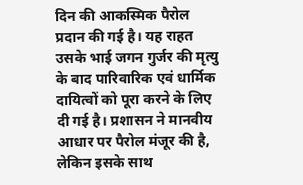दिन की आकस्मिक पैरोल प्रदान की गई है। यह राहत उसके भाई जगन गुर्जर की मृत्यु के बाद पारिवारिक एवं धार्मिक दायित्वों को पूरा करने के लिए दी गई है। प्रशासन ने मानवीय आधार पर पैरोल मंजूर की है, लेकिन इसके साथ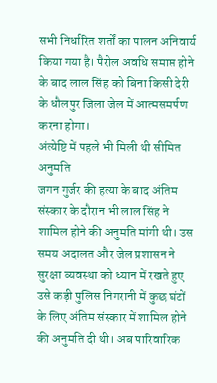सभी निर्धारित शर्तों का पालन अनिवार्य किया गया है। पैरोल अवधि समाप्त होने के बाद लाल सिंह को बिना किसी देरी के धौलपुर जिला जेल में आत्मसमर्पण करना होगा।
अंत्येष्टि में पहले भी मिली थी सीमित अनुमति
जगन गुर्जर की हत्या के बाद अंतिम संस्कार के दौरान भी लाल सिंह ने शामिल होने की अनुमति मांगी थी। उस समय अदालत और जेल प्रशासन ने सुरक्षा व्यवस्था को ध्यान में रखते हुए उसे कड़ी पुलिस निगरानी में कुछ घंटों के लिए अंतिम संस्कार में शामिल होने की अनुमति दी थी। अब पारिवारिक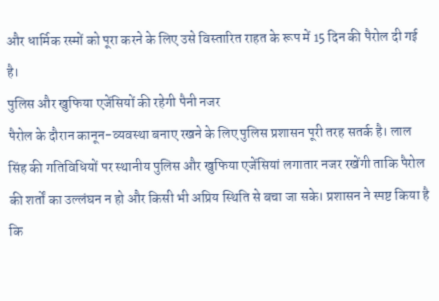और धार्मिक रस्मों को पूरा करने के लिए उसे विस्तारित राहत के रूप में 15 दिन की पैरोल दी गई है।
पुलिस और खुफिया एजेंसियों की रहेगी पैनी नजर
पैरोल के दौरान कानून-व्यवस्था बनाए रखने के लिए पुलिस प्रशासन पूरी तरह सतर्क है। लाल सिंह की गतिविधियों पर स्थानीय पुलिस और खुफिया एजेंसियां लगातार नजर रखेंगी ताकि पैरोल की शर्तों का उल्लंघन न हो और किसी भी अप्रिय स्थिति से बचा जा सके। प्रशासन ने स्पष्ट किया है कि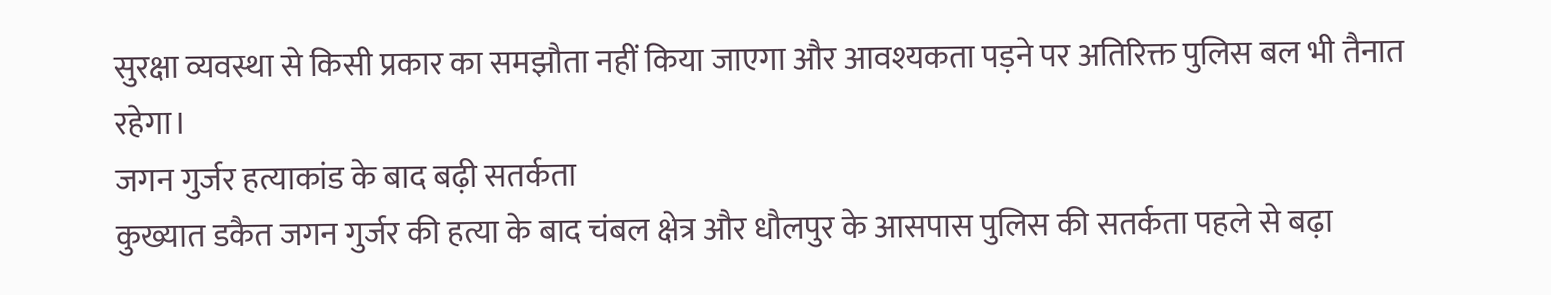सुरक्षा व्यवस्था से किसी प्रकार का समझौता नहीं किया जाएगा और आवश्यकता पड़ने पर अतिरिक्त पुलिस बल भी तैनात रहेगा।
जगन गुर्जर हत्याकांड के बाद बढ़ी सतर्कता
कुख्यात डकैत जगन गुर्जर की हत्या के बाद चंबल क्षेत्र और धौलपुर के आसपास पुलिस की सतर्कता पहले से बढ़ा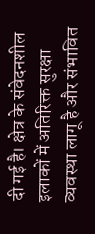दी गई है। क्षेत्र के संवेदनशील इलाकों में अतिरिक्त सुरक्षा व्यवस्था लागू है और संभावित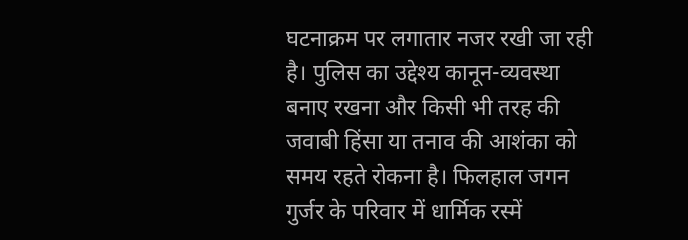घटनाक्रम पर लगातार नजर रखी जा रही है। पुलिस का उद्देश्य कानून-व्यवस्था बनाए रखना और किसी भी तरह की जवाबी हिंसा या तनाव की आशंका को समय रहते रोकना है। फिलहाल जगन गुर्जर के परिवार में धार्मिक रस्में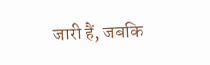जारी हैं, जबकि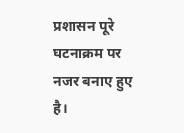प्रशासन पूरे घटनाक्रम पर नजर बनाए हुए है।